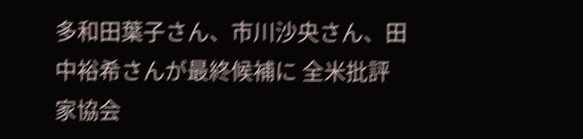多和田葉子さん、市川沙央さん、田中裕希さんが最終候補に 全米批評家協会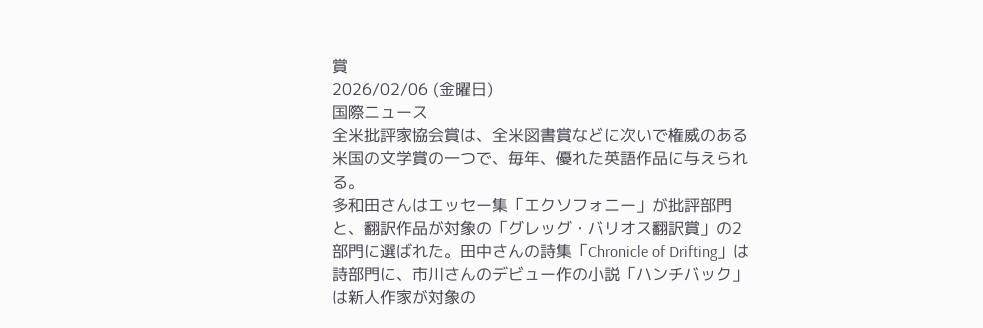賞
2026/02/06 (金曜日)
国際ニュース
全米批評家協会賞は、全米図書賞などに次いで権威のある米国の文学賞の一つで、毎年、優れた英語作品に与えられる。
多和田さんはエッセー集「エクソフォニー」が批評部門と、翻訳作品が対象の「グレッグ・バリオス翻訳賞」の2部門に選ばれた。田中さんの詩集「Chronicle of Drifting」は詩部門に、市川さんのデビュー作の小説「ハンチバック」は新人作家が対象の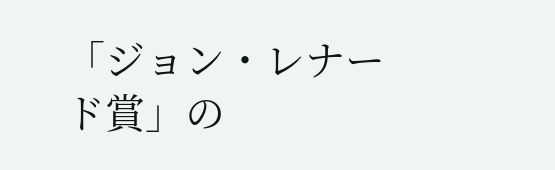「ジョン・レナード賞」の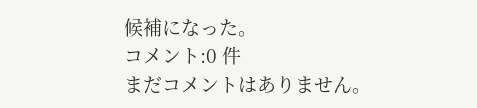候補になった。
コメント:0 件
まだコメントはありません。